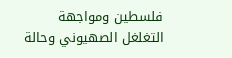فلسطين ومواجهة التغلغل الصهيوني وحالة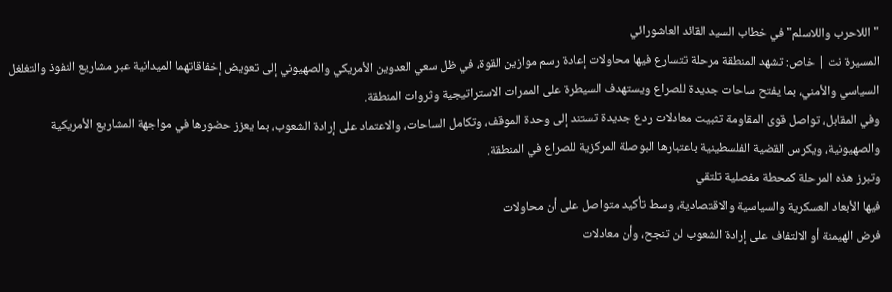"اللاحرب واللاسلم" في خطاب السيد القائد العاشورائي
المسيرة نت | خاص: تشهد المنطقة مرحلة تتسارع فيها محاولات إعادة رسم موازين القوة، في ظل سعي العدوين الأمريكي والصهيوني إلى تعويض إخفاقاتهما الميدانية عبر مشاريع النفوذ والتغلغل السياسي والأمني، بما يفتح ساحات جديدة للصراع ويستهدف السيطرة على الممرات الاستراتيجية وثروات المنطقة.
وفي المقابل، تواصل قوى المقاومة تثبيت معادلات ردع جديدة تستند إلى وحدة الموقف، وتكامل الساحات، والاعتماد على إرادة الشعوب، بما يعزز حضورها في مواجهة المشاريع الأمريكية والصهيونية، ويكرس القضية الفلسطينية باعتبارها البوصلة المركزية للصراع في المنطقة.
وتبرز هذه المرحلة كمحطة مفصلية تلتقي
فيها الأبعاد العسكرية والسياسية والاقتصادية، وسط تأكيد متواصل على أن محاولات
فرض الهيمنة أو الالتفاف على إرادة الشعوب لن تنجح، وأن معادلات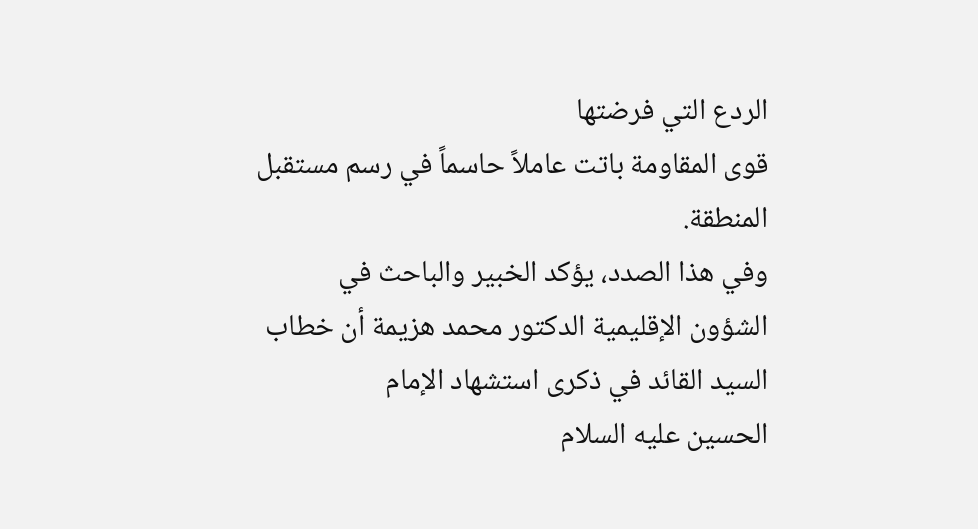الردع التي فرضتها
قوى المقاومة باتت عاملاً حاسماً في رسم مستقبل المنطقة.
وفي هذا الصدد، يؤكد الخبير والباحث في
الشؤون الإقليمية الدكتور محمد هزيمة أن خطاب السيد القائد في ذكرى استشهاد الإمام
الحسين عليه السلام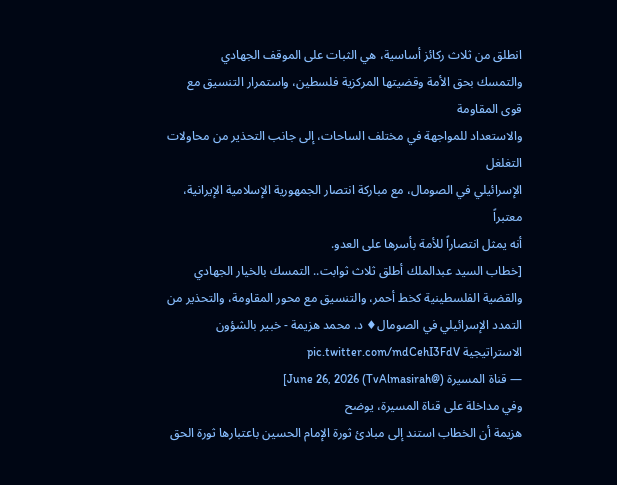انطلق من ثلاث ركائز أساسية، هي الثبات على الموقف الجهادي
والتمسك بحق الأمة وقضيتها المركزية فلسطين، واستمرار التنسيق مع قوى المقاومة
والاستعداد للمواجهة في مختلف الساحات، إلى جانب التحذير من محاولات التغلغل
الإسرائيلي في الصومال، مع مباركة انتصار الجمهورية الإسلامية الإيرانية، معتبراً
أنه يمثل انتصاراً للأمة بأسرها على العدو.
[خطاب السيد عبدالملك أطلق ثلاث ثوابت.. التمسك بالخيار الجهادي والقضية الفلسطينية كخط أحمر، والتنسيق مع محور المقاومة، والتحذير من التمدد الإسرائيلي في الصومال♦ د. محمد هزيمة - خبير بالشؤون الاستراتيجية pic.twitter.com/mdCehI3FdV
— قناة المسيرة (@TvAlmasirah) June 26, 2026]
وفي مداخلة على قناة المسيرة، يوضح
هزيمة أن الخطاب استند إلى مبادئ ثورة الإمام الحسين باعتبارها ثورة الحق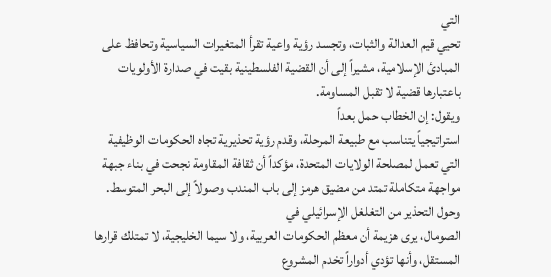التي
تحيي قيم العدالة والثبات، وتجسد رؤية واعية تقرأ المتغيرات السياسية وتحافظ على
المبادئ الإسلامية، مشيراً إلى أن القضية الفلسطينية بقيت في صدارة الأولويات
باعتبارها قضية لا تقبل المساومة.
ويقول: إن الخطاب حمل بعداً
استراتيجياً يتناسب مع طبيعة المرحلة، وقدم رؤية تحذيرية تجاه الحكومات الوظيفية
التي تعمل لمصلحة الولايات المتحدة، مؤكداً أن ثقافة المقاومة نجحت في بناء جبهة
مواجهة متكاملة تمتد من مضيق هرمز إلى باب المندب وصولاً إلى البحر المتوسط.
وحول التحذير من التغلغل الإسرائيلي في
الصومال، يرى هزيمة أن معظم الحكومات العربية، ولا سيما الخليجية، لا تمتلك قرارها
المستقل، وأنها تؤدي أدواراً تخدم المشروع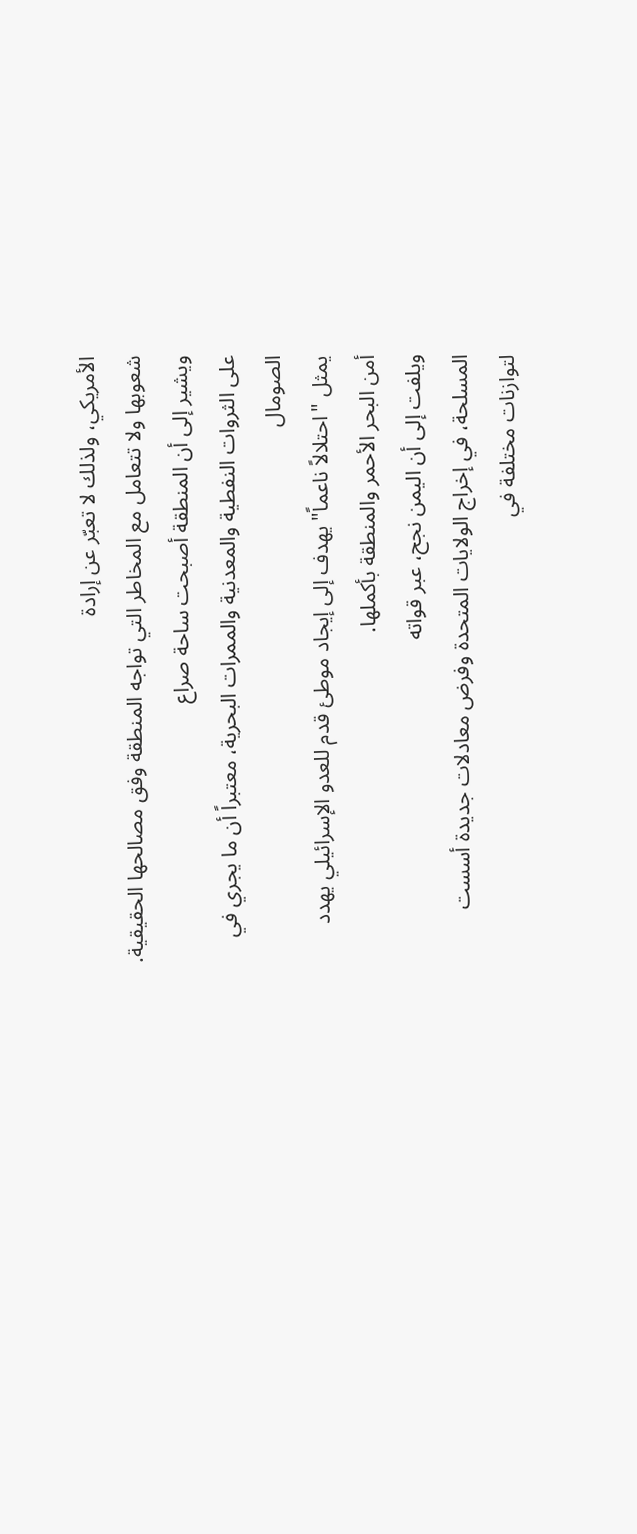الأمريكي، ولذلك لا تعبّر عن إرادة
شعوبها ولا تتعامل مع المخاطر التي تواجه المنطقة وفق مصالحها الحقيقية.
ويشير إلى أن المنطقة أصبحت ساحة صراع
على الثروات النفطية والمعدنية والممرات البحرية، معتبراً أن ما يجري في الصومال
يمثل "احتلالاً ناعماً" يهدف إلى إيجاد موطئ قدم للعدو الإسرائيلي يهدد
أمن البحر الأحمر والمنطقة بأكملها.
ويلفت إلى أن اليمن نجح، عبر قواته
المسلحة، في إخراج الولايات المتحدة وفرض معادلات جديدة أسست لتوازنات مختلفة في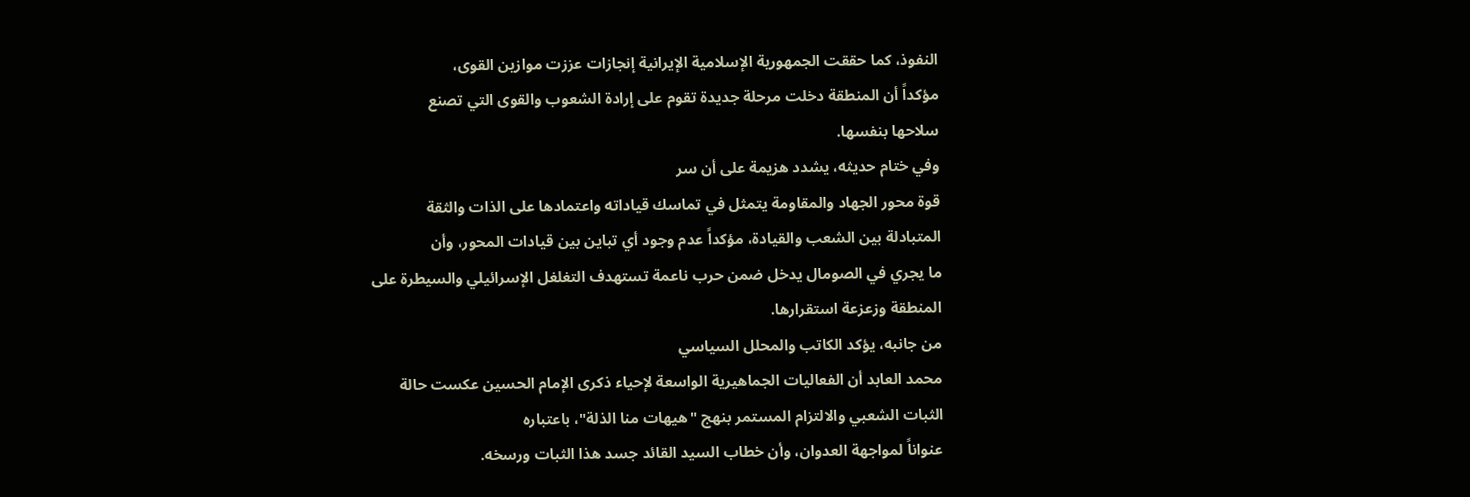النفوذ، كما حققت الجمهورية الإسلامية الإيرانية إنجازات عززت موازين القوى،
مؤكداً أن المنطقة دخلت مرحلة جديدة تقوم على إرادة الشعوب والقوى التي تصنع
سلاحها بنفسها.
وفي ختام حديثه، يشدد هزيمة على أن سر
قوة محور الجهاد والمقاومة يتمثل في تماسك قياداته واعتمادها على الذات والثقة
المتبادلة بين الشعب والقيادة، مؤكداً عدم وجود أي تباين بين قيادات المحور، وأن
ما يجري في الصومال يدخل ضمن حرب ناعمة تستهدف التغلغل الإسرائيلي والسيطرة على
المنطقة وزعزعة استقرارها.
من جانبه، يؤكد الكاتب والمحلل السياسي
محمد العابد أن الفعاليات الجماهيرية الواسعة لإحياء ذكرى الإمام الحسين عكست حالة
الثبات الشعبي والالتزام المستمر بنهج "هيهات منا الذلة"، باعتباره
عنواناً لمواجهة العدوان، وأن خطاب السيد القائد جسد هذا الثبات ورسخه.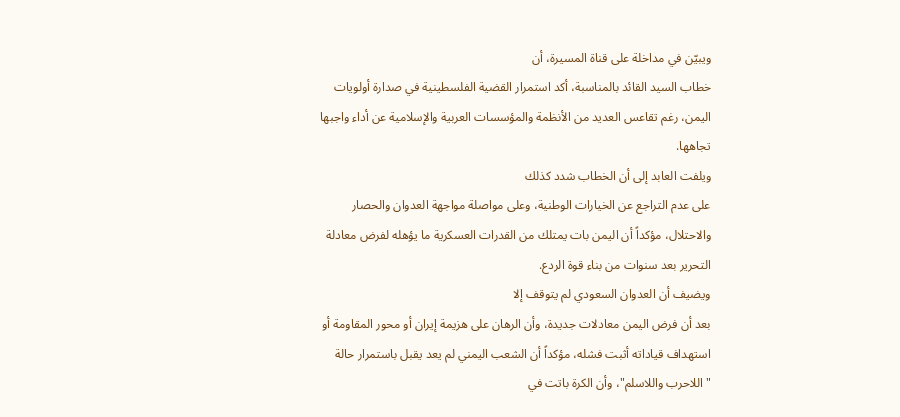ويبيّن في مداخلة على قناة المسيرة، أن
خطاب السيد القائد بالمناسبة، أكد استمرار القضية الفلسطينية في صدارة أولويات
اليمن، رغم تقاعس العديد من الأنظمة والمؤسسات العربية والإسلامية عن أداء واجبها
تجاهها.
ويلفت العابد إلى أن الخطاب شدد كذلك
على عدم التراجع عن الخيارات الوطنية، وعلى مواصلة مواجهة العدوان والحصار
والاحتلال، مؤكداً أن اليمن بات يمتلك من القدرات العسكرية ما يؤهله لفرض معادلة
التحرير بعد سنوات من بناء قوة الردع.
ويضيف أن العدوان السعودي لم يتوقف إلا
بعد أن فرض اليمن معادلات جديدة، وأن الرهان على هزيمة إيران أو محور المقاومة أو
استهداف قياداته أثبت فشله، مؤكداً أن الشعب اليمني لم يعد يقبل باستمرار حالة
"اللاحرب واللاسلم"، وأن الكرة باتت في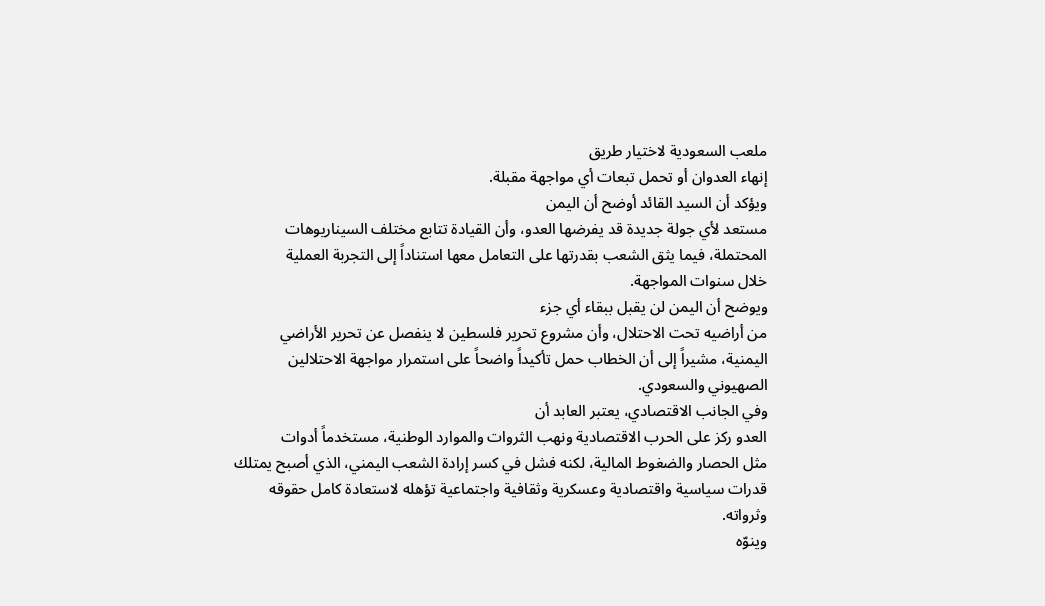ملعب السعودية لاختيار طريق
إنهاء العدوان أو تحمل تبعات أي مواجهة مقبلة.
ويؤكد أن السيد القائد أوضح أن اليمن
مستعد لأي جولة جديدة قد يفرضها العدو، وأن القيادة تتابع مختلف السيناريوهات
المحتملة، فيما يثق الشعب بقدرتها على التعامل معها استناداً إلى التجربة العملية
خلال سنوات المواجهة.
ويوضح أن اليمن لن يقبل ببقاء أي جزء
من أراضيه تحت الاحتلال، وأن مشروع تحرير فلسطين لا ينفصل عن تحرير الأراضي
اليمنية، مشيراً إلى أن الخطاب حمل تأكيداً واضحاً على استمرار مواجهة الاحتلالين
الصهيوني والسعودي.
وفي الجانب الاقتصادي، يعتبر العابد أن
العدو ركز على الحرب الاقتصادية ونهب الثروات والموارد الوطنية، مستخدماً أدوات
مثل الحصار والضغوط المالية، لكنه فشل في كسر إرادة الشعب اليمني، الذي أصبح يمتلك
قدرات سياسية واقتصادية وعسكرية وثقافية واجتماعية تؤهله لاستعادة كامل حقوقه
وثرواته.
وينوّه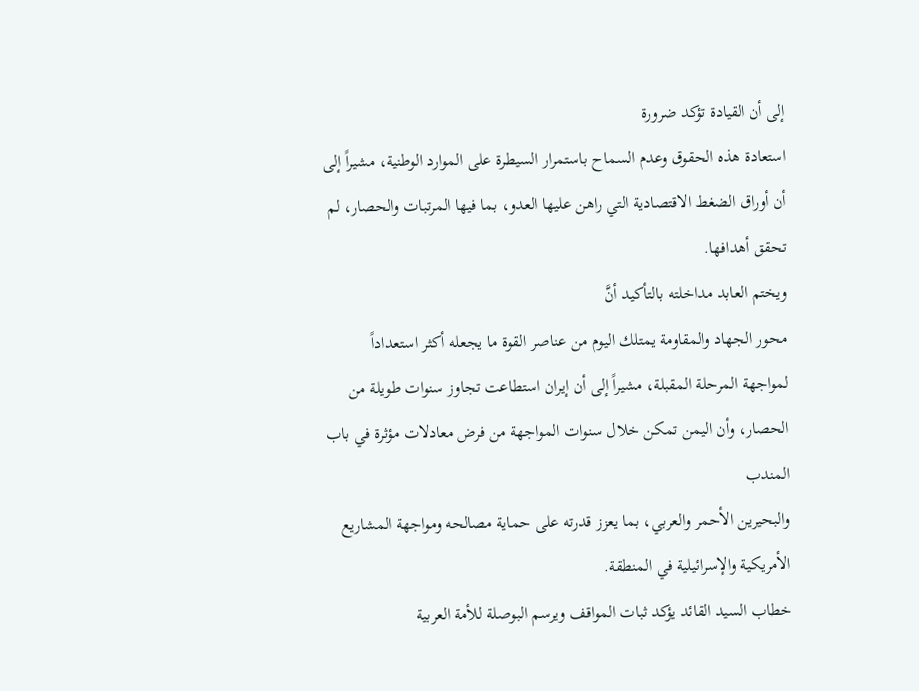إلى أن القيادة تؤكد ضرورة
استعادة هذه الحقوق وعدم السماح باستمرار السيطرة على الموارد الوطنية، مشيراً إلى
أن أوراق الضغط الاقتصادية التي راهن عليها العدو، بما فيها المرتبات والحصار، لم
تحقق أهدافها.
ويختم العابد مداخلته بالتأكيد أنَّ
محور الجهاد والمقاومة يمتلك اليوم من عناصر القوة ما يجعله أكثر استعداداً
لمواجهة المرحلة المقبلة، مشيراً إلى أن إيران استطاعت تجاوز سنوات طويلة من
الحصار، وأن اليمن تمكن خلال سنوات المواجهة من فرض معادلات مؤثرة في باب المندب
والبحيرين الأحمر والعربي، بما يعزز قدرته على حماية مصالحه ومواجهة المشاريع
الأمريكية والإسرائيلية في المنطقة.
خطاب السيد القائد يؤكد ثبات المواقف ويرسم البوصلة للأمة العربية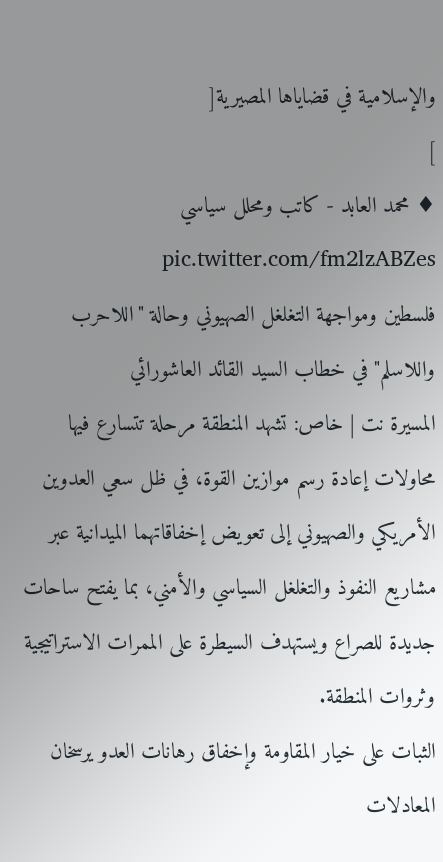والإسلامية في قضاياها المصيرية[
]
♦ محمد العابد - كاتب ومحلل سياسي pic.twitter.com/fm2lzABZes
فلسطين ومواجهة التغلغل الصهيوني وحالة "اللاحرب واللاسلم" في خطاب السيد القائد العاشورائي
المسيرة نت | خاص: تشهد المنطقة مرحلة تتسارع فيها محاولات إعادة رسم موازين القوة، في ظل سعي العدوين الأمريكي والصهيوني إلى تعويض إخفاقاتهما الميدانية عبر مشاريع النفوذ والتغلغل السياسي والأمني، بما يفتح ساحات جديدة للصراع ويستهدف السيطرة على الممرات الاستراتيجية وثروات المنطقة.
الثبات على خيار المقاومة وإخفاق رهانات العدو يرسخان المعادلات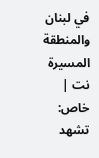في لبنان والمنطقة
المسيرة نت | خاص: تشهد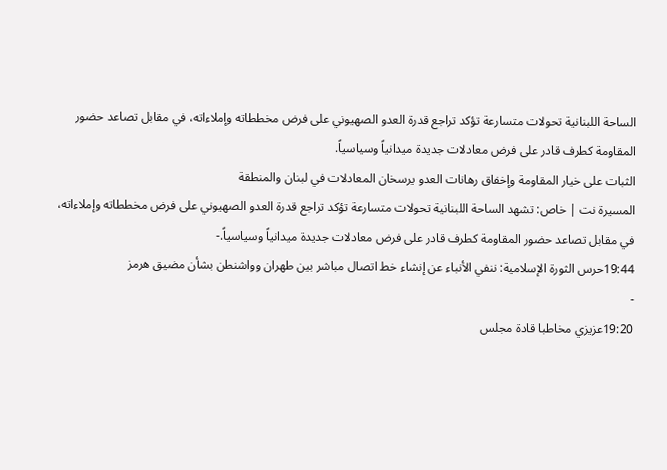الساحة اللبنانية تحولات متسارعة تؤكد تراجع قدرة العدو الصهيوني على فرض مخططاته وإملاءاته، في مقابل تصاعد حضور المقاومة كطرف قادر على فرض معادلات جديدة ميدانياً وسياسياً.
الثبات على خيار المقاومة وإخفاق رهانات العدو يرسخان المعادلات في لبنان والمنطقة
المسيرة نت | خاص: تشهد الساحة اللبنانية تحولات متسارعة تؤكد تراجع قدرة العدو الصهيوني على فرض مخططاته وإملاءاته، في مقابل تصاعد حضور المقاومة كطرف قادر على فرض معادلات جديدة ميدانياً وسياسياً.-
19:44حرس الثورة الإسلامية: ننفي الأنباء عن إنشاء خط اتصال مباشر بين طهران وواشنطن بشأن مضيق هرمز
-
19:20عزيزي مخاطبا قادة مجلس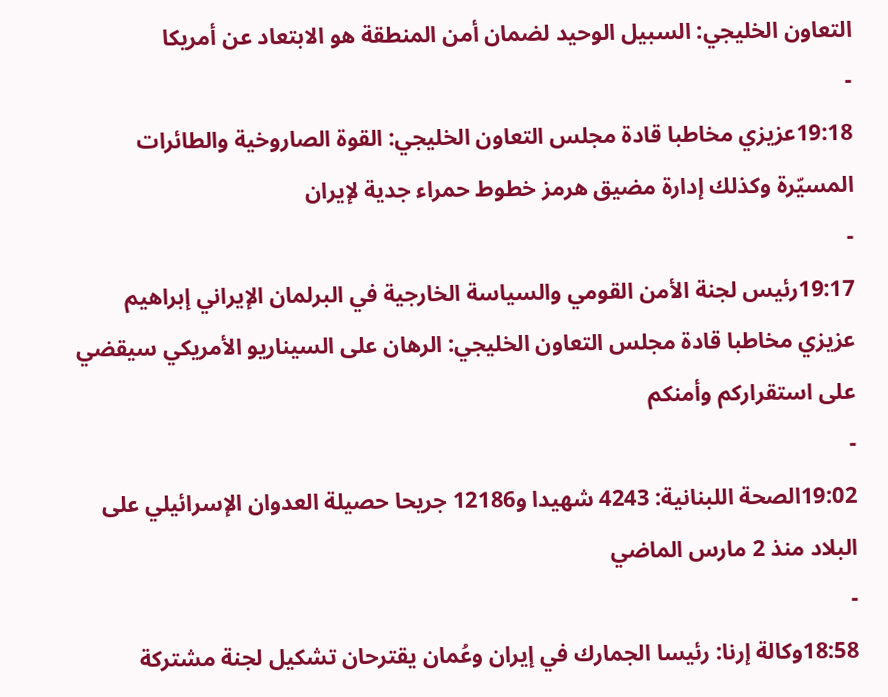التعاون الخليجي: السبيل الوحيد لضمان أمن المنطقة هو الابتعاد عن أمريكا
-
19:18عزيزي مخاطبا قادة مجلس التعاون الخليجي: القوة الصاروخية والطائرات المسيّرة وكذلك إدارة مضيق هرمز خطوط حمراء جدية لإيران
-
19:17رئيس لجنة الأمن القومي والسياسة الخارجية في البرلمان الإيراني إبراهيم عزيزي مخاطبا قادة مجلس التعاون الخليجي: الرهان على السيناريو الأمريكي سيقضي على استقراركم وأمنكم
-
19:02الصحة اللبنانية: 4243 شهيدا و12186 جريحا حصيلة العدوان الإسرائيلي على البلاد منذ 2 مارس الماضي
-
18:58وكالة إرنا: رئيسا الجمارك في إيران وعُمان يقترحان تشكيل لجنة مشتركة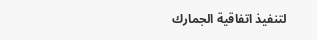لتنفيذ اتفاقية الجمارك